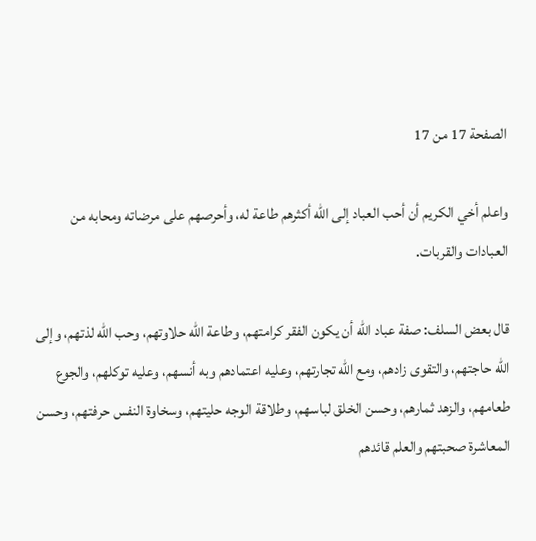الصفحة 17 من 17

واعلم أخي الكريم أن أحب العباد إلى الله أكثرهم طاعة له، وأحرصهم على مرضاته ومحابه من العبادات والقربات.

قال بعض السلف: صفة عباد الله أن يكون الفقر كرامتهم، وطاعة الله حلاوتهم، وحب الله لذتهم، وإلى الله حاجتهم، والتقوى زادهم، ومع الله تجارتهم، وعليه اعتمادهم وبه أنسهم، وعليه توكلهم، والجوع طعامهم، والزهد ثمارهم، وحسن الخلق لباسهم، وطلاقة الوجه حليتهم، وسخاوة النفس حرفتهم، وحسن المعاشرة صحبتهم والعلم قائدهم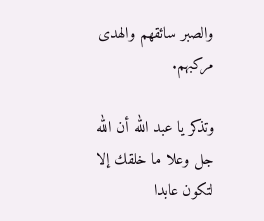والصبر سائقهم والهدى مركبهم.

وتذكر يا عبد الله أن الله جل وعلا ما خلقك إلا لتكون عابدا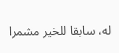له، سابقا للخير مشمرا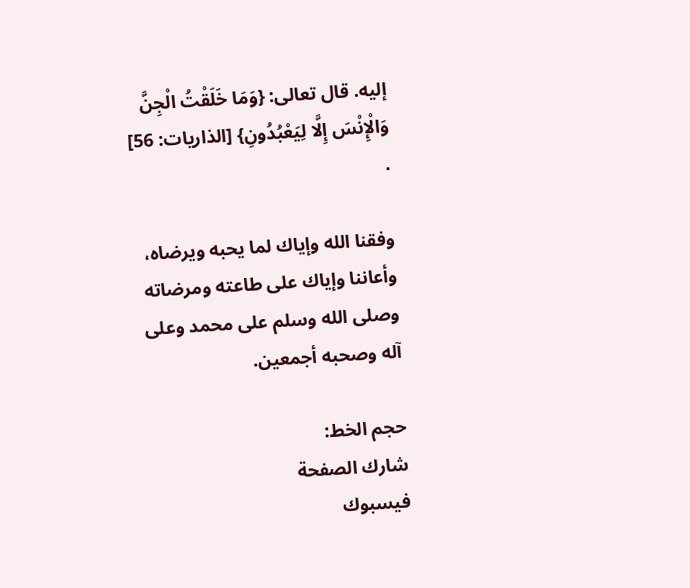إليه. قال تعالى: {وَمَا خَلَقْتُ الْجِنَّ وَالْإِنْسَ إِلَّا لِيَعْبُدُونِ} [الذاريات: 56] .

وفقنا الله وإياك لما يحبه ويرضاه، وأعاننا وإياك على طاعته ومرضاته وصلى الله وسلم على محمد وعلى آله وصحبه أجمعين.

حجم الخط:
شارك الصفحة
فيسبوك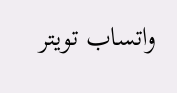واتساب تويتر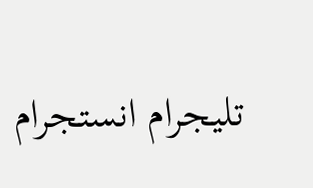تليجرام انستجرام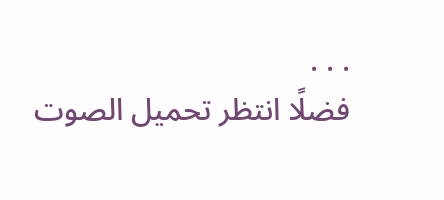. . .
فضلًا انتظر تحميل الصوت